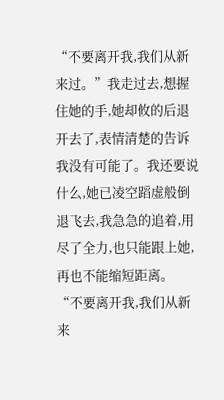“不要离开我,我们从新来过。”我走过去,想握住她的手,她却攸的后退开去了,表情清楚的告诉我没有可能了。我还要说什么,她已凌空蹈虚般倒退飞去,我急急的追着,用尽了全力,也只能跟上她,再也不能缩短距离。
“不要离开我,我们从新来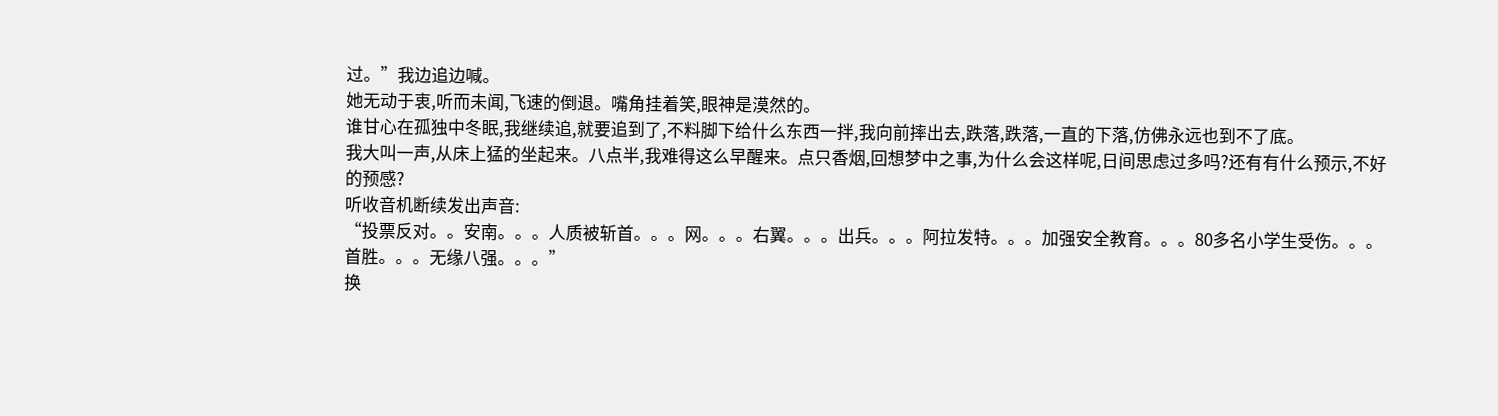过。”我边追边喊。
她无动于衷,听而未闻,飞速的倒退。嘴角挂着笑,眼神是漠然的。
谁甘心在孤独中冬眠,我继续追,就要追到了,不料脚下给什么东西一拌,我向前摔出去,跌落,跌落,一直的下落,仿佛永远也到不了底。
我大叫一声,从床上猛的坐起来。八点半,我难得这么早醒来。点只香烟,回想梦中之事,为什么会这样呢,日间思虑过多吗?还有有什么预示,不好的预感?
听收音机断续发出声音:
“投票反对。。安南。。。人质被斩首。。。网。。。右翼。。。出兵。。。阿拉发特。。。加强安全教育。。。80多名小学生受伤。。。首胜。。。无缘八强。。。”
换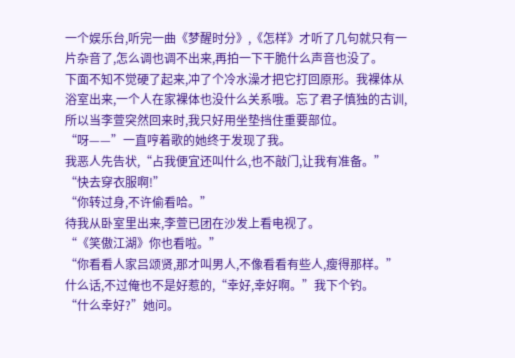一个娱乐台,听完一曲《梦醒时分》,《怎样》才听了几句就只有一片杂音了,怎么调也调不出来,再拍一下干脆什么声音也没了。
下面不知不觉硬了起来,冲了个冷水澡才把它打回原形。我裸体从浴室出来,一个人在家裸体也没什么关系哦。忘了君子慎独的古训,所以当李萱突然回来时,我只好用坐垫挡住重要部位。
“呀——”一直哼着歌的她终于发现了我。
我恶人先告状,“占我便宜还叫什么,也不敲门,让我有准备。”
“快去穿衣服啊!”
“你转过身,不许偷看哈。”
待我从卧室里出来,李萱已团在沙发上看电视了。
“《笑傲江湖》你也看啦。”
“你看看人家吕颂贤,那才叫男人,不像看看有些人,瘦得那样。”
什么话,不过俺也不是好惹的,“幸好,幸好啊。”我下个钓。
“什么幸好?”她问。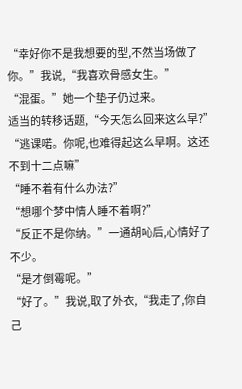“幸好你不是我想要的型,不然当场做了你。”我说,“我喜欢骨感女生。”
“混蛋。”她一个垫子仍过来。
适当的转移话题,“今天怎么回来这么早?”
“逃课喏。你呢,也难得起这么早啊。这还不到十二点嘛”
“睡不着有什么办法?”
“想哪个梦中情人睡不着啊?”
“反正不是你纳。”一通胡吣后,心情好了不少。
“是才倒霉呢。”
“好了。”我说,取了外衣,“我走了,你自己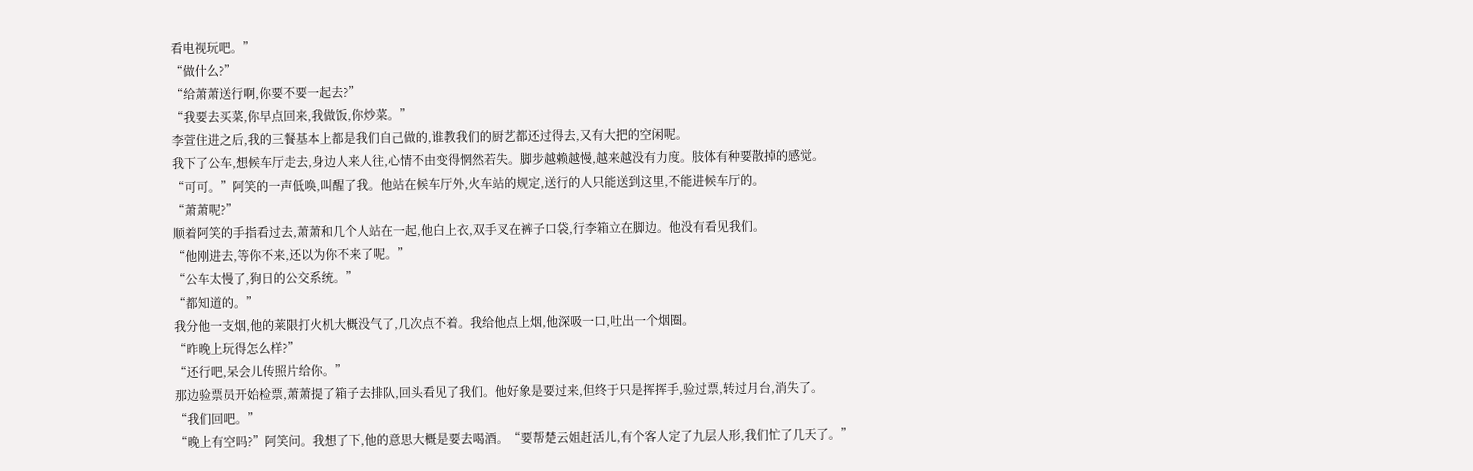看电视玩吧。”
“做什么?”
“给萧萧送行啊,你要不要一起去?”
“我要去买菜,你早点回来,我做饭,你炒菜。”
李萱住进之后,我的三餐基本上都是我们自己做的,谁教我们的厨艺都还过得去,又有大把的空闲呢。
我下了公车,想候车厅走去,身边人来人往,心情不由变得惘然若失。脚步越赖越慢,越来越没有力度。肢体有种要散掉的感觉。
“可可。”阿笑的一声低唤,叫醒了我。他站在候车厅外,火车站的规定,送行的人只能送到这里,不能进候车厅的。
“萧萧呢?”
顺着阿笑的手指看过去,萧萧和几个人站在一起,他白上衣,双手叉在裤子口袋,行李箱立在脚边。他没有看见我们。
“他刚进去,等你不来,还以为你不来了呢。”
“公车太慢了,狗日的公交系统。”
“都知道的。”
我分他一支烟,他的莱限打火机大概没气了,几次点不着。我给他点上烟,他深吸一口,吐出一个烟圈。
“昨晚上玩得怎么样?”
“还行吧,呆会儿传照片给你。”
那边验票员开始检票,萧萧提了箱子去排队,回头看见了我们。他好象是要过来,但终于只是挥挥手,验过票,转过月台,消失了。
“我们回吧。”
“晚上有空吗?”阿笑问。我想了下,他的意思大概是要去喝酒。“要帮楚云姐赶活儿,有个客人定了九层人形,我们忙了几天了。”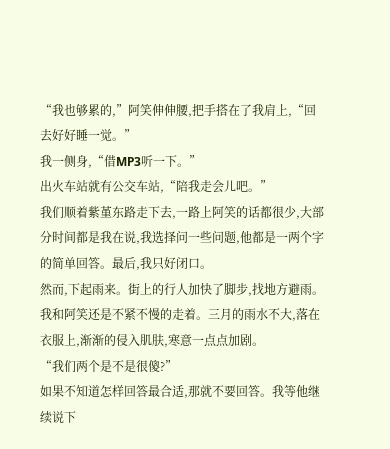“我也够累的,”阿笑伸伸腰,把手搭在了我肩上,“回去好好睡一觉。”
我一侧身,“借MP3听一下。”
出火车站就有公交车站,“陪我走会儿吧。”
我们顺着紫堇东路走下去,一路上阿笑的话都很少,大部分时间都是我在说,我选择问一些问题,他都是一两个字的简单回答。最后,我只好闭口。
然而,下起雨来。街上的行人加快了脚步,找地方避雨。我和阿笑还是不紧不慢的走着。三月的雨水不大,落在衣服上,渐渐的侵入肌肤,寒意一点点加剧。
“我们两个是不是很傻?”
如果不知道怎样回答最合适,那就不要回答。我等他继续说下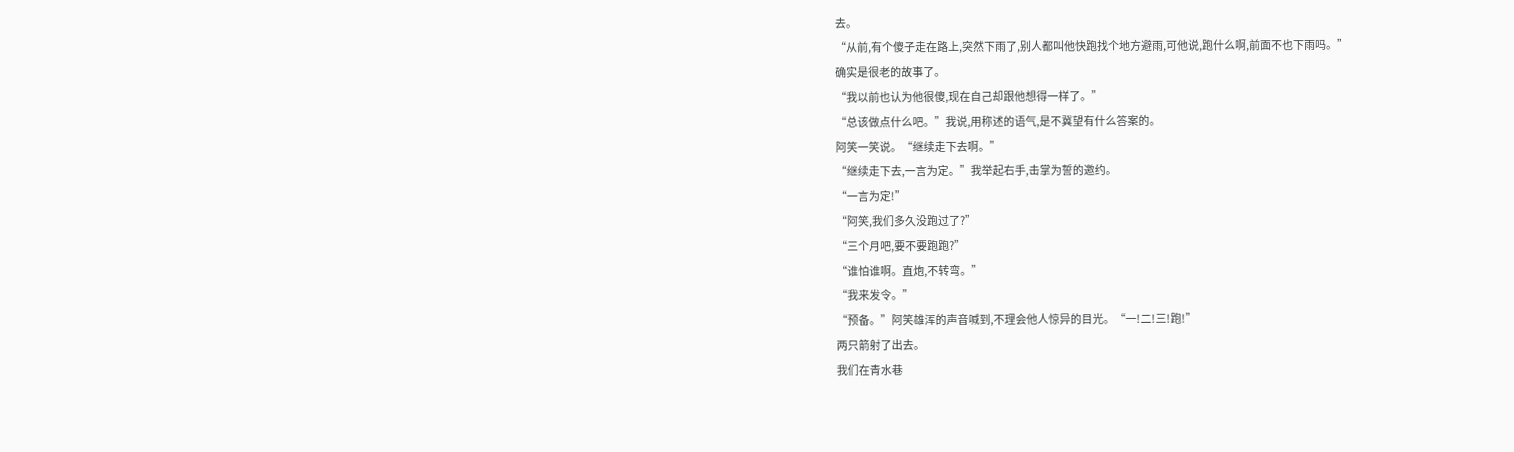去。
“从前,有个傻子走在路上,突然下雨了,别人都叫他快跑找个地方避雨,可他说,跑什么啊,前面不也下雨吗。”
确实是很老的故事了。
“我以前也认为他很傻,现在自己却跟他想得一样了。”
“总该做点什么吧。”我说,用称述的语气,是不冀望有什么答案的。
阿笑一笑说。“继续走下去啊。”
“继续走下去,一言为定。”我举起右手,击掌为誓的邀约。
“一言为定!”
“阿笑,我们多久没跑过了?”
“三个月吧,要不要跑跑?”
“谁怕谁啊。直炮,不转弯。”
“我来发令。”
“预备。”阿笑雄浑的声音喊到,不理会他人惊异的目光。“一!二!三!跑!”
两只箭射了出去。
我们在青水巷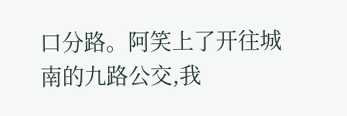口分路。阿笑上了开往城南的九路公交,我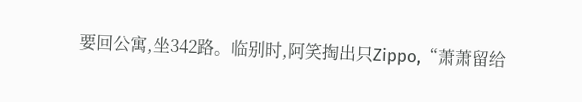要回公寓,坐342路。临别时,阿笑掏出只Zippo,“萧萧留给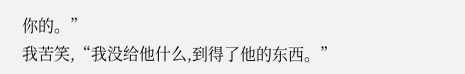你的。”
我苦笑,“我没给他什么,到得了他的东西。”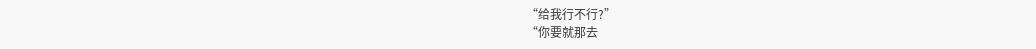“给我行不行?”
“你要就那去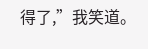得了,”我笑道。